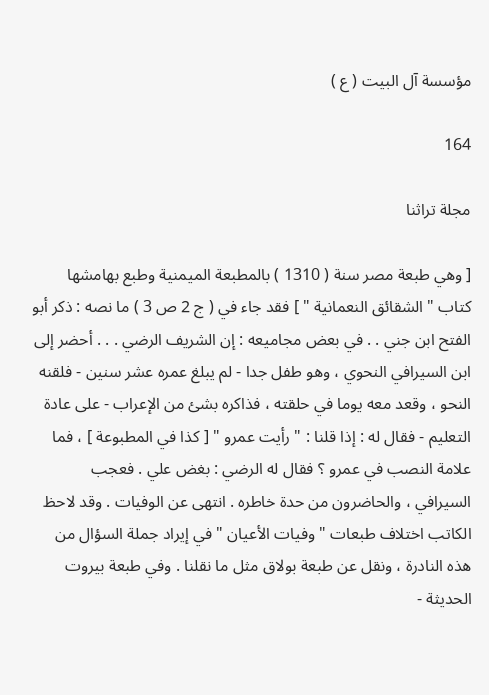مؤسسة آل البيت ( ع )

164

مجلة تراثنا

[ وهي طبعة مصر سنة ( 1310 ) بالمطبعة الميمنية وطبع بهامشها كتاب " الشقائق النعمانية " ] فقد جاء في ( ج 2 ص 3 ) ما نصه : ذكر أبو الفتح ابن جني . . في بعض مجاميعه : إن الشريف الرضي . . . أحضر إلى ابن السيرافي النحوي ، وهو طفل جدا - لم يبلغ عمره عشر سنين - فلقنه النحو ، وقعد معه يوما في حلقته ، فذاكره بشئ من الإعراب - على عادة التعليم - فقال له : إذا قلنا : " رأيت عمرو " [ كذا في المطبوعة ] ، فما علامة النصب في عمرو ؟ فقال له الرضي : بغض علي . فعجب السيرافي ، والحاضرون من حدة خاطره . انتهى عن الوفيات . وقد لاحظ الكاتب اختلاف طبعات " وفيات الأعيان " في إيراد جملة السؤال من هذه النادرة ، ونقل عن طبعة بولاق مثل ما نقلنا . وفي طبعة بيروت الحديثة -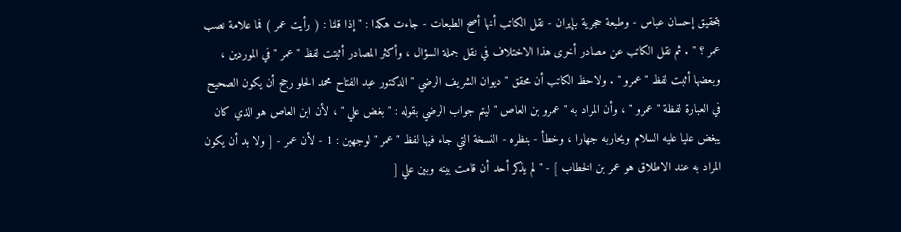بتحقيق إحسان عباس - وطبعة حجرية بإيران - نقل الكاتب أنها أصح الطبعات - جاءت هكذا : " إذا قلنا : ( رأيت عمر ) فما علامة نصب عمر ؟ " . ثم نقل الكاتب عن مصادر أخرى هذا الاختلاف في نقل جملة السؤال ، وأكثر المصادر أثبتت لفظ " عمر " في الموردين ، وبعضها أثبت لفظ " عمرو " . ولاحظ الكاتب أن محقق " ديوان الشريف الرضي " الدكتور عبد الفتاح محمد الحلو رجح أن يكون الصحيح في العبارة لفظة " عمرو " ، وأن المراد به " عمرو بن العاص " ليتم جواب الرضي بقوله : " بغض علي " ، لأن ابن العاص هو الذي كان يبغض عليا عليه السلام ويحاربه جهارا ، وخطأ - بنظره - النسخة التي جاء فيها لفظ " عمر " لوجهين : 1 - لأن عمر - [ ولا بد أن يكون المراد به عند الاطلاق هو عمر بن الخطاب ] - " لم يذكر أحد أن قامت بينه وبين علي [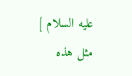عليه السلام ] مثل هذه